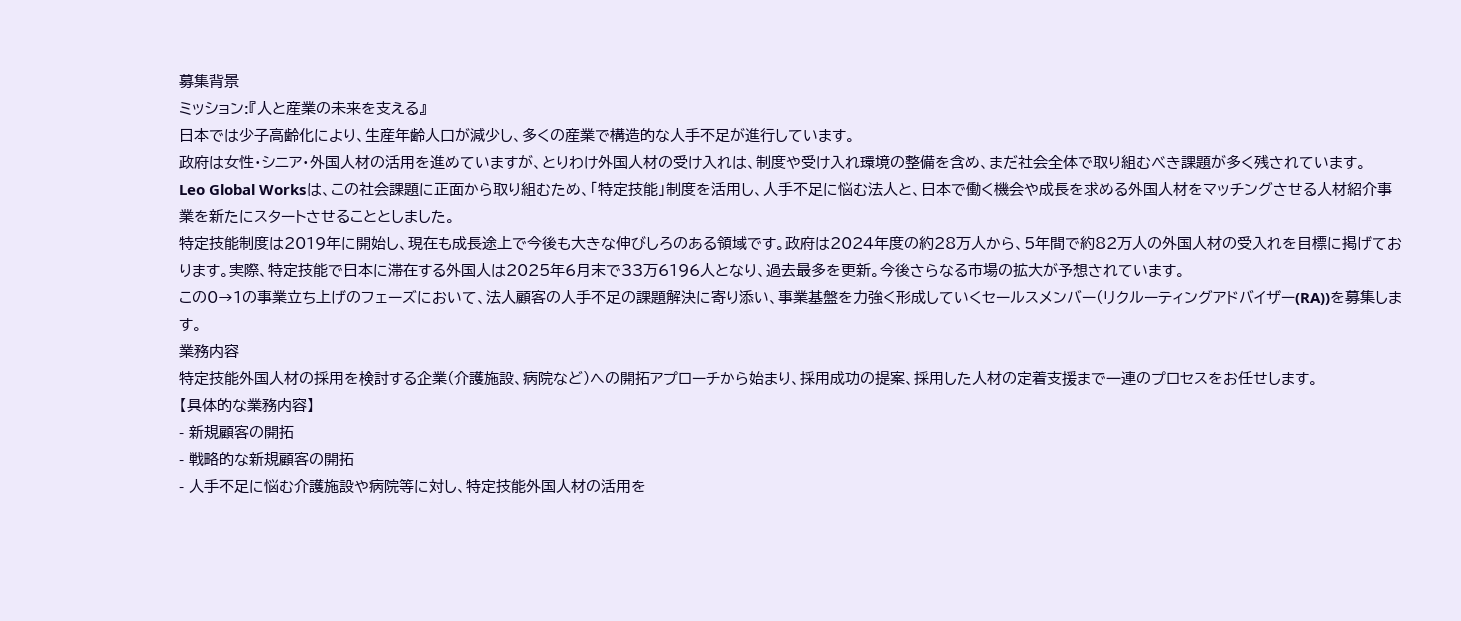募集背景
ミッション:『人と産業の未来を支える』
日本では少子高齢化により、生産年齢人口が減少し、多くの産業で構造的な人手不足が進行しています。
政府は女性・シニア・外国人材の活用を進めていますが、とりわけ外国人材の受け入れは、制度や受け入れ環境の整備を含め、まだ社会全体で取り組むべき課題が多く残されています。
Leo Global Worksは、この社会課題に正面から取り組むため、「特定技能」制度を活用し、人手不足に悩む法人と、日本で働く機会や成長を求める外国人材をマッチングさせる人材紹介事業を新たにスタートさせることとしました。
特定技能制度は2019年に開始し、現在も成長途上で今後も大きな伸びしろのある領域です。政府は2024年度の約28万人から、5年間で約82万人の外国人材の受入れを目標に掲げております。実際、特定技能で日本に滞在する外国人は2025年6月末で33万6196人となり、過去最多を更新。今後さらなる市場の拡大が予想されています。
この0→1の事業立ち上げのフェーズにおいて、法人顧客の人手不足の課題解決に寄り添い、事業基盤を力強く形成していくセールスメンバー(リクルーティングアドバイザー(RA))を募集します。
業務内容
特定技能外国人材の採用を検討する企業(介護施設、病院など)への開拓アプローチから始まり、採用成功の提案、採用した人材の定着支援まで一連のプロセスをお任せします。
【具体的な業務内容】
- 新規顧客の開拓
- 戦略的な新規顧客の開拓
- 人手不足に悩む介護施設や病院等に対し、特定技能外国人材の活用を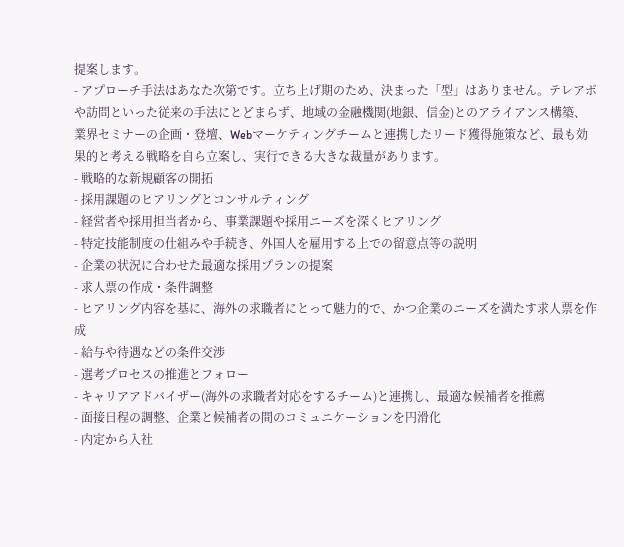提案します。
- アプローチ手法はあなた次第です。立ち上げ期のため、決まった「型」はありません。テレアポや訪問といった従来の手法にとどまらず、地域の金融機関(地銀、信金)とのアライアンス構築、業界セミナーの企画・登壇、Webマーケティングチームと連携したリード獲得施策など、最も効果的と考える戦略を自ら立案し、実行できる大きな裁量があります。
- 戦略的な新規顧客の開拓
- 採用課題のヒアリングとコンサルティング
- 経営者や採用担当者から、事業課題や採用ニーズを深くヒアリング
- 特定技能制度の仕組みや手続き、外国人を雇用する上での留意点等の説明
- 企業の状況に合わせた最適な採用プランの提案
- 求人票の作成・条件調整
- ヒアリング内容を基に、海外の求職者にとって魅力的で、かつ企業のニーズを満たす求人票を作成
- 給与や待遇などの条件交渉
- 選考プロセスの推進とフォロー
- キャリアアドバイザー(海外の求職者対応をするチーム)と連携し、最適な候補者を推薦
- 面接日程の調整、企業と候補者の間のコミュニケーションを円滑化
- 内定から入社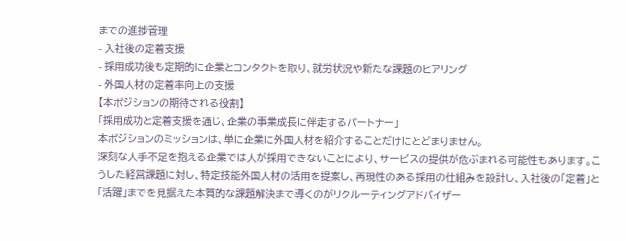までの進捗管理
- 入社後の定着支援
- 採用成功後も定期的に企業とコンタクトを取り、就労状況や新たな課題のヒアリング
- 外国人材の定着率向上の支援
【本ポジションの期待される役割】
「採用成功と定着支援を通じ、企業の事業成長に伴走するパートナー」
本ポジションのミッションは、単に企業に外国人材を紹介することだけにとどまりません。
深刻な人手不足を抱える企業では人が採用できないことにより、サービスの提供が危ぶまれる可能性もあります。こうした経営課題に対し、特定技能外国人材の活用を提案し、再現性のある採用の仕組みを設計し、入社後の「定着」と「活躍」までを見据えた本質的な課題解決まで導くのがリクルーティングアドバイザー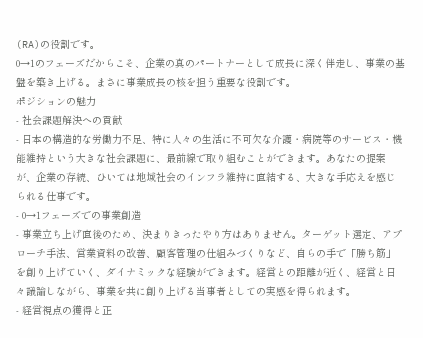(RA)の役割です。
0→1のフェーズだからこそ、企業の真のパートナーとして成長に深く伴走し、事業の基盤を築き上げる。まさに事業成長の核を担う重要な役割です。
ポジションの魅力
- 社会課題解決への貢献
- 日本の構造的な労働力不足、特に人々の生活に不可欠な介護・病院等のサービス・機能維持という大きな社会課題に、最前線で取り組むことができます。あなたの提案が、企業の存続、ひいては地域社会のインフラ維持に直結する、大きな手応えを感じられる仕事です。
- 0→1フェーズでの事業創造
- 事業立ち上げ直後のため、決まりきったやり方はありません。ターゲット選定、アプローチ手法、営業資料の改善、顧客管理の仕組みづくりなど、自らの手で「勝ち筋」を創り上げていく、ダイナミックな経験ができます。経営との距離が近く、経営と日々議論しながら、事業を共に創り上げる当事者としての実感を得られます。
- 経営視点の獲得と正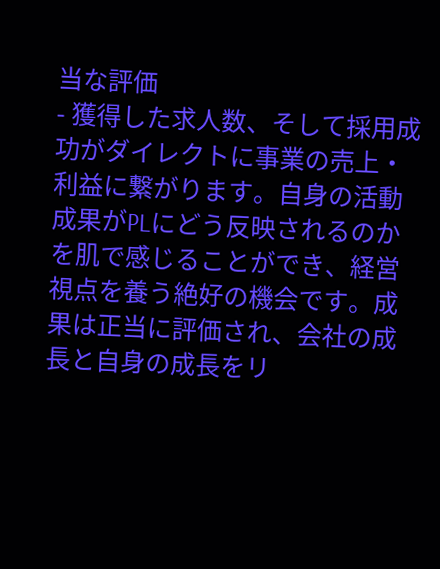当な評価
- 獲得した求人数、そして採用成功がダイレクトに事業の売上・利益に繋がります。自身の活動成果がPLにどう反映されるのかを肌で感じることができ、経営視点を養う絶好の機会です。成果は正当に評価され、会社の成長と自身の成長をリ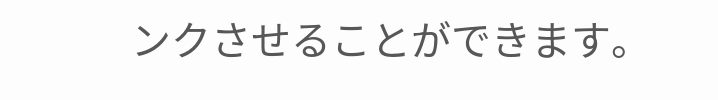ンクさせることができます。